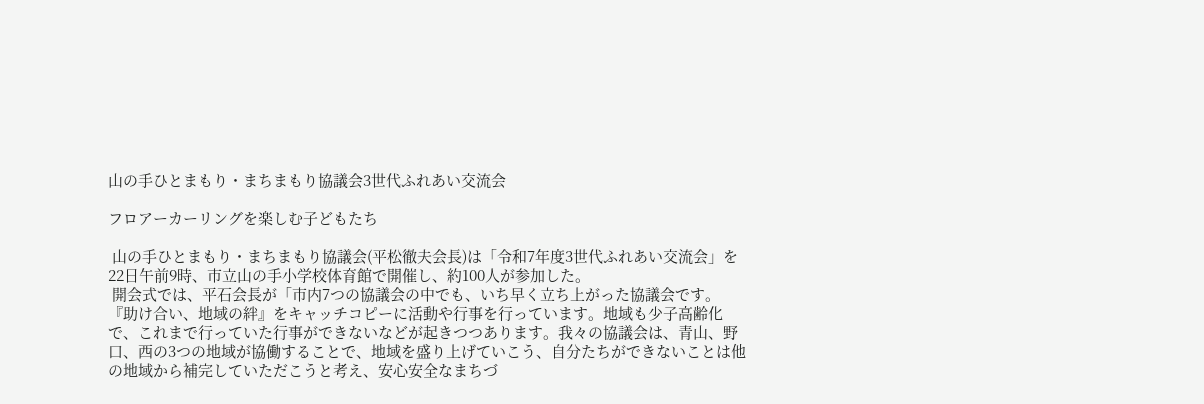山の手ひとまもり・まちまもり協議会3世代ふれあい交流会

フロアーカーリングを楽しむ子どもたち

 山の手ひとまもり・まちまもり協議会(平松徹夫会長)は「令和7年度3世代ふれあい交流会」を22日午前9時、市立山の手小学校体育館で開催し、約100人が参加した。
 開会式では、平石会長が「市内7つの協議会の中でも、いち早く立ち上がった協議会です。『助け合い、地域の絆』をキャッチコピーに活動や行事を行っています。地域も少子高齢化で、これまで行っていた行事ができないなどが起きつつあります。我々の協議会は、青山、野口、西の3つの地域が協働することで、地域を盛り上げていこう、自分たちができないことは他の地域から補完していただこうと考え、安心安全なまちづ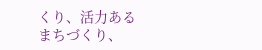くり、活力あるまちづくり、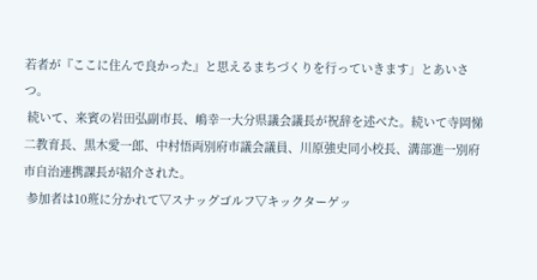若者が『ここに住んで良かった』と思えるまちづくりを行っていきます」とあいさつ。
 続いて、来賓の岩田弘副市長、嶋幸一大分県議会議長が祝辞を述べた。続いて寺岡悌二教育長、黒木愛一郎、中村悟両別府市議会議員、川原強史同小校長、溝部進一別府市自治連携課長が紹介された。
 参加者は10班に分かれて▽スナッグゴルフ▽キックターゲッ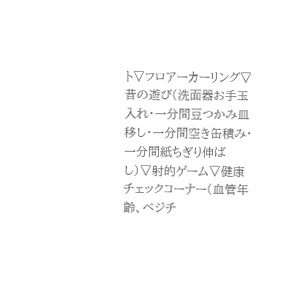ト▽フロアーカーリング▽昔の遊び(洗面器お手玉入れ・一分間豆つかみ皿移し・一分間空き缶積み・一分間紙ちぎり伸ばし)▽射的ゲーム▽健康チェックコーナー(血管年齢、ベジチ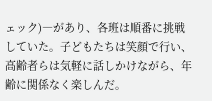ェック)―があり、各班は順番に挑戦していた。子どもたちは笑顔で行い、高齢者らは気軽に話しかけながら、年齢に関係なく楽しんだ。